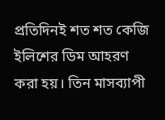প্রতিদিনই শত শত কেজি ইলিশের ডিম আহরণ করা হয়। তিন মাসব্যাপী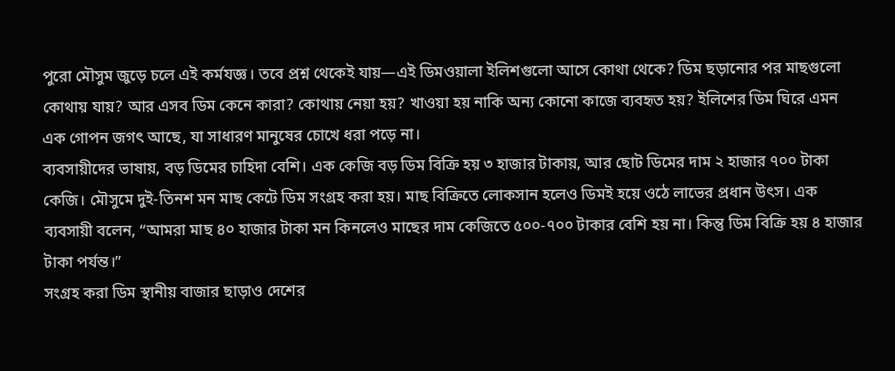পুরো মৌসুম জুড়ে চলে এই কর্মযজ্ঞ। তবে প্রশ্ন থেকেই যায়—এই ডিমওয়ালা ইলিশগুলো আসে কোথা থেকে? ডিম ছড়ানোর পর মাছগুলো কোথায় যায়? আর এসব ডিম কেনে কারা? কোথায় নেয়া হয়? খাওয়া হয় নাকি অন্য কোনো কাজে ব্যবহৃত হয়? ইলিশের ডিম ঘিরে এমন এক গোপন জগৎ আছে, যা সাধারণ মানুষের চোখে ধরা পড়ে না।
ব্যবসায়ীদের ভাষায়, বড় ডিমের চাহিদা বেশি। এক কেজি বড় ডিম বিক্রি হয় ৩ হাজার টাকায়, আর ছোট ডিমের দাম ২ হাজার ৭০০ টাকা কেজি। মৌসুমে দুই-তিনশ মন মাছ কেটে ডিম সংগ্রহ করা হয়। মাছ বিক্রিতে লোকসান হলেও ডিমই হয়ে ওঠে লাভের প্রধান উৎস। এক ব্যবসায়ী বলেন, “আমরা মাছ ৪০ হাজার টাকা মন কিনলেও মাছের দাম কেজিতে ৫০০-৭০০ টাকার বেশি হয় না। কিন্তু ডিম বিক্রি হয় ৪ হাজার টাকা পর্যন্ত।”
সংগ্রহ করা ডিম স্থানীয় বাজার ছাড়াও দেশের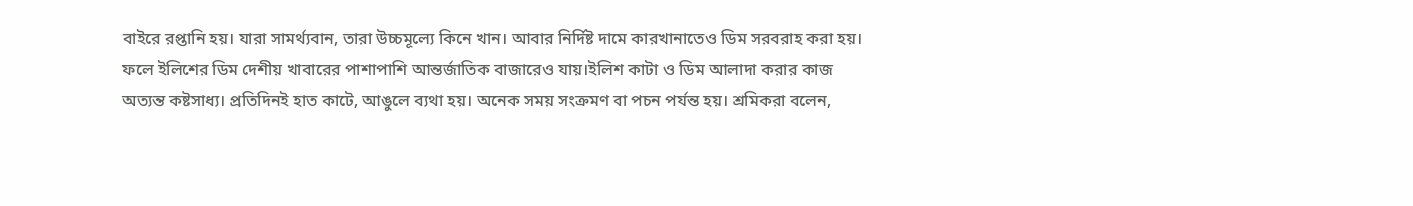বাইরে রপ্তানি হয়। যারা সামর্থ্যবান, তারা উচ্চমূল্যে কিনে খান। আবার নির্দিষ্ট দামে কারখানাতেও ডিম সরবরাহ করা হয়। ফলে ইলিশের ডিম দেশীয় খাবারের পাশাপাশি আন্তর্জাতিক বাজারেও যায়।ইলিশ কাটা ও ডিম আলাদা করার কাজ অত্যন্ত কষ্টসাধ্য। প্রতিদিনই হাত কাটে, আঙুলে ব্যথা হয়। অনেক সময় সংক্রমণ বা পচন পর্যন্ত হয়। শ্রমিকরা বলেন,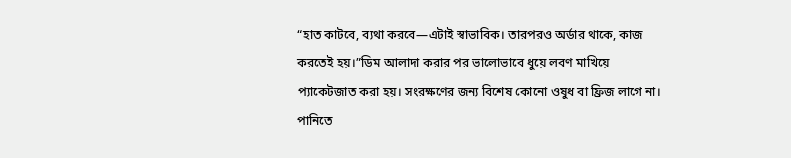“হাত কাটবে, ব্যথা করবে—এটাই স্বাভাবিক। তারপরও অর্ডার থাকে, কাজ করতেই হয়।”ডিম আলাদা করার পর ভালোভাবে ধুয়ে লবণ মাখিয়ে প্যাকেটজাত করা হয়। সংরক্ষণের জন্য বিশেষ কোনো ওষুধ বা ফ্রিজ লাগে না। পানিতে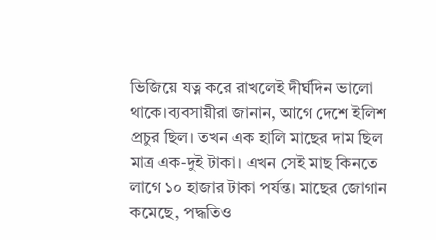ভিজিয়ে যত্ন করে রাখলেই দীর্ঘদিন ভালো থাকে।ব্যবসায়ীরা জানান, আগে দেশে ইলিশ প্রচুর ছিল। তখন এক হালি মাছের দাম ছিল মাত্র এক-দুই টাকা। এখন সেই মাছ কিনতে লাগে ১০ হাজার টাকা পর্যন্ত। মাছের জোগান কমেছে, পদ্ধতিও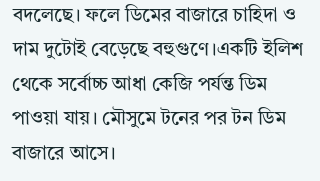বদলেছে। ফলে ডিমের বাজারে চাহিদা ও দাম দুটোই বেড়েছে বহুগুণে।একটি ইলিশ থেকে সর্বোচ্চ আধা কেজি পর্যন্ত ডিম পাওয়া যায়। মৌসুমে টনের পর টন ডিম বাজারে আসে।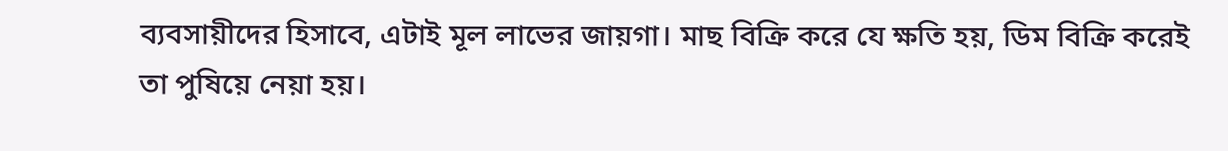ব্যবসায়ীদের হিসাবে, এটাই মূল লাভের জায়গা। মাছ বিক্রি করে যে ক্ষতি হয়, ডিম বিক্রি করেই তা পুষিয়ে নেয়া হয়।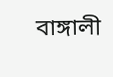বাঙ্গালী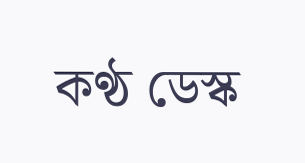কণ্ঠ ডেস্ক